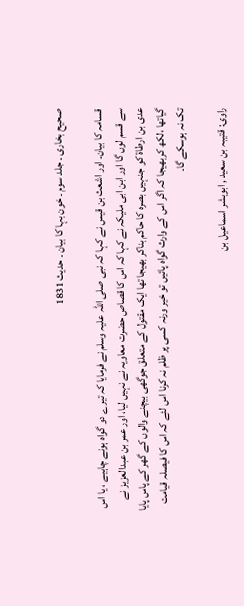صحیح بخاری ۔ جلد سوم ۔ خون بہا کا بیان ۔ حدیث 1831

قسامہ کا بیان۔ اور اشعث بن قیس نے کہا کہ نبی صلی اللہ علیہ وسلم نے فرمایا کہ تیرے دو گواہ ہونے چاہیے ، یا اس سے قسم لوں گا اور ابن ابی ملیکہ نے کہا کہ اس کا قصاص حضرت معاویہ نے نہیں لیا، اور عمر بن عبدالعزیز نے عدی بن ارطاة کو جنہیں بصرہ کا حاکم بناکر بھیجا تھا ایک مقتول کے متعلق جوگھی بیچنے والوں کے گھر کے پاس پایا گیاتھا ،لکھ کربھیجا کہ اگر اس کے وارث گواہ پائیں تو خیر ورنہ کسی پر ظلم نہ کرنا اس لئے کہ اس کا فیصلہ قیامت تک نہ ہوسکے گا۔

راوی: قتیبہ بن سعید , ابوبشر اسماعیل بن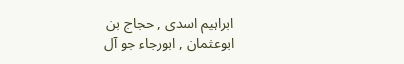ابراہیم اسدی , حجاج بن ابوعثمان , ابورجاء جو آل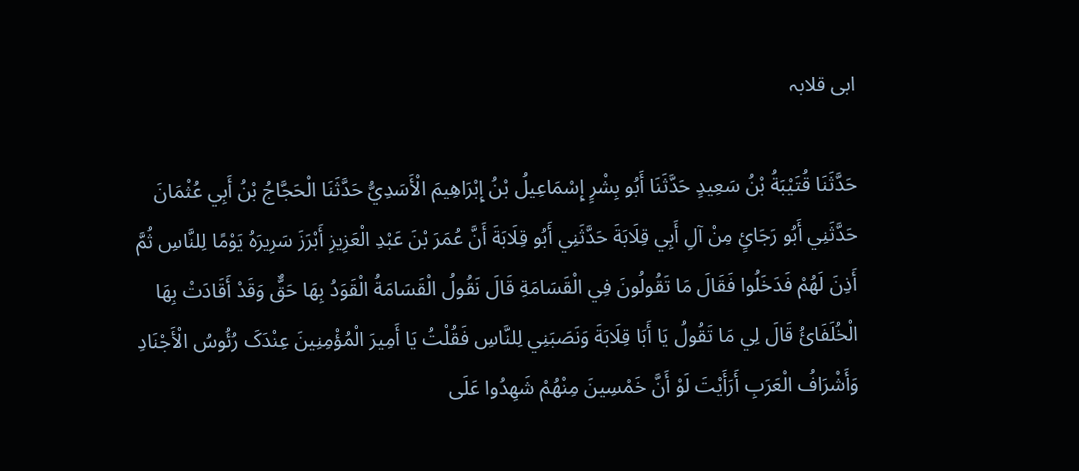ابی قلابہ

حَدَّثَنَا قُتَيْبَةُ بْنُ سَعِيدٍ حَدَّثَنَا أَبُو بِشْرٍ إِسْمَاعِيلُ بْنُ إِبْرَاهِيمَ الْأَسَدِيُّ حَدَّثَنَا الْحَجَّاجُ بْنُ أَبِي عُثْمَانَ حَدَّثَنِي أَبُو رَجَائٍ مِنْ آلِ أَبِي قِلَابَةَ حَدَّثَنِي أَبُو قِلَابَةَ أَنَّ عُمَرَ بْنَ عَبْدِ الْعَزِيزِ أَبْرَزَ سَرِيرَهُ يَوْمًا لِلنَّاسِ ثُمَّ أَذِنَ لَهُمْ فَدَخَلُوا فَقَالَ مَا تَقُولُونَ فِي الْقَسَامَةِ قَالَ نَقُولُ الْقَسَامَةُ الْقَوَدُ بِهَا حَقٌّ وَقَدْ أَقَادَتْ بِهَا الْخُلَفَائُ قَالَ لِي مَا تَقُولُ يَا أَبَا قِلَابَةَ وَنَصَبَنِي لِلنَّاسِ فَقُلْتُ يَا أَمِيرَ الْمُؤْمِنِينَ عِنْدَکَ رُئُوسُ الْأَجْنَادِ وَأَشْرَافُ الْعَرَبِ أَرَأَيْتَ لَوْ أَنَّ خَمْسِينَ مِنْهُمْ شَهِدُوا عَلَی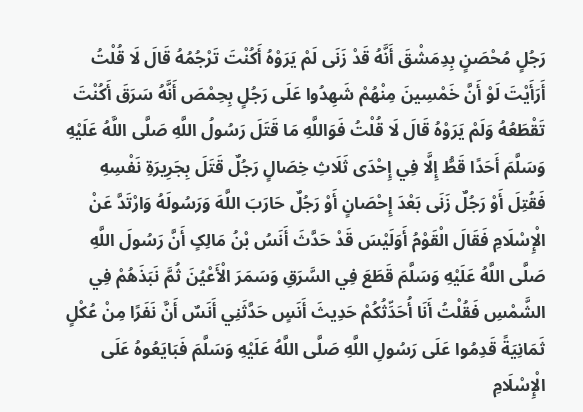رَجُلٍ مُحْصَنٍ بِدِمَشْقَ أَنَّهُ قَدْ زَنَی لَمْ يَرَوْهُ أَکُنْتَ تَرْجُمُهُ قَالَ لَا قُلْتُ أَرَأَيْتَ لَوْ أَنَّ خَمْسِينَ مِنْهُمْ شَهِدُوا عَلَی رَجُلٍ بِحِمْصَ أَنَّهُ سَرَقَ أَکُنْتَ تَقْطَعُهُ وَلَمْ يَرَوْهُ قَالَ لَا قُلْتُ فَوَاللَّهِ مَا قَتَلَ رَسُولُ اللَّهِ صَلَّی اللَّهُ عَلَيْهِ وَسَلَّمَ أَحَدًا قَطُّ إِلَّا فِي إِحْدَی ثَلَاثِ خِصَالٍ رَجُلٌ قَتَلَ بِجَرِيرَةِ نَفْسِهِ فَقُتِلَ أَوْ رَجُلٌ زَنَی بَعْدَ إِحْصَانٍ أَوْ رَجُلٌ حَارَبَ اللَّهَ وَرَسُولَهُ وَارْتَدَّ عَنْ الْإِسْلَامِ فَقَالَ الْقَوْمُ أَوَلَيْسَ قَدْ حَدَّثَ أَنَسُ بْنُ مَالِکٍ أَنَّ رَسُولَ اللَّهِ صَلَّی اللَّهُ عَلَيْهِ وَسَلَّمَ قَطَعَ فِي السَّرَقِ وَسَمَرَ الْأَعْيُنَ ثُمَّ نَبَذَهُمْ فِي الشَّمْسِ فَقُلْتُ أَنَا أُحَدِّثُکُمْ حَدِيثَ أَنَسٍ حَدَّثَنِي أَنَسٌ أَنَّ نَفَرًا مِنْ عُکْلٍ ثَمَانِيَةً قَدِمُوا عَلَی رَسُولِ اللَّهِ صَلَّی اللَّهُ عَلَيْهِ وَسَلَّمَ فَبَايَعُوهُ عَلَی الْإِسْلَامِ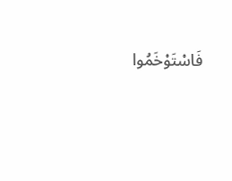فَاسْتَوْخَمُوا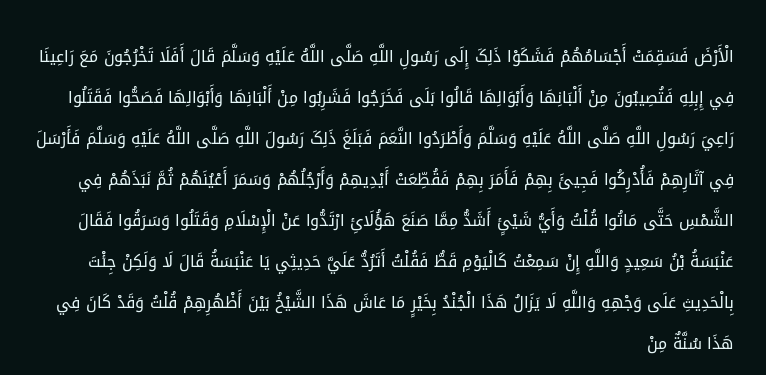الْأَرْضَ فَسَقِمَتْ أَجْسَامُهُمْ فَشَکَوْا ذَلِکَ إِلَی رَسُولِ اللَّهِ صَلَّی اللَّهُ عَلَيْهِ وَسَلَّمَ قَالَ أَفَلَا تَخْرُجُونَ مَعَ رَاعِينَا فِي إِبِلِهِ فَتُصِيبُونَ مِنْ أَلْبَانِهَا وَأَبْوَالِهَا قَالُوا بَلَی فَخَرَجُوا فَشَرِبُوا مِنْ أَلْبَانِهَا وَأَبْوَالِهَا فَصَحُّوا فَقَتَلُوا رَاعِيَ رَسُولِ اللَّهِ صَلَّی اللَّهُ عَلَيْهِ وَسَلَّمَ وَأَطْرَدُوا النَّعَمَ فَبَلَغَ ذَلِکَ رَسُولَ اللَّهِ صَلَّی اللَّهُ عَلَيْهِ وَسَلَّمَ فَأَرْسَلَ فِي آثَارِهِمْ فَأُدْرِکُوا فَجِيئَ بِهِمْ فَأَمَرَ بِهِمْ فَقُطِّعَتْ أَيْدِيهِمْ وَأَرْجُلُهُمْ وَسَمَرَ أَعْيُنَهُمْ ثُمَّ نَبَذَهُمْ فِي الشَّمْسِ حَتَّی مَاتُوا قُلْتُ وَأَيُّ شَيْئٍ أَشَدُّ مِمَّا صَنَعَ هَؤُلَائِ ارْتَدُّوا عَنْ الْإِسْلَامِ وَقَتَلُوا وَسَرَقُوا فَقَالَ عَنْبَسَةُ بْنُ سَعِيدٍ وَاللَّهِ إِنْ سَمِعْتُ کَالْيَوْمِ قَطُّ فَقُلْتُ أَتَرُدُّ عَلَيَّ حَدِيثِي يَا عَنْبَسَةُ قَالَ لَا وَلَکِنْ جِئْتَ بِالْحَدِيثِ عَلَی وَجْهِهِ وَاللَّهِ لَا يَزَالُ هَذَا الْجُنْدُ بِخَيْرٍ مَا عَاشَ هَذَا الشَّيْخُ بَيْنَ أَظْهُرِهِمْ قُلْتُ وَقَدْ کَانَ فِي هَذَا سُنَّةٌ مِنْ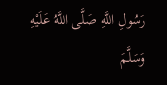رَسُولِ اللَّهِ صَلَّی اللَّهُ عَلَيْهِ وَسَلَّمَ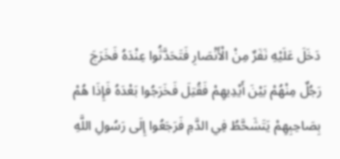دَخَلَ عَلَيْهِ نَفَرٌ مِنْ الْأَنْصَارِ فَتَحَدَّثُوا عِنْدَهُ فَخَرَجَ رَجُلٌ مِنْهُمْ بَيْنَ أَيْدِيهِمْ فَقُتِلَ فَخَرَجُوا بَعْدَهُ فَإِذَا هُمْ بِصَاحِبِهِمْ يَتَشَحَّطُ فِي الدَّمِ فَرَجَعُوا إِلَی رَسُولِ اللَّهِ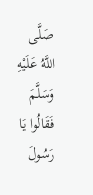صَلَّی اللَّهُ عَلَيْهِ وَسَلَّمَ فَقَالُوا يَا رَسُولَ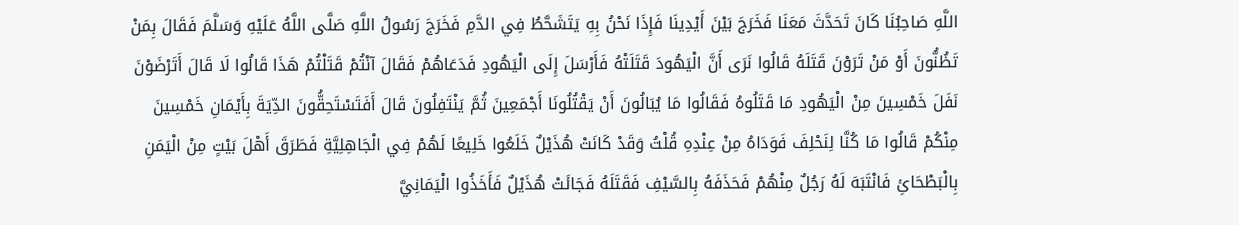اللَّهِ صَاحِبُنَا کَانَ تَحَدَّثَ مَعَنَا فَخَرَجَ بَيْنَ أَيْدِينَا فَإِذَا نَحْنُ بِهِ يَتَشَحَّطُ فِي الدَّمِ فَخَرَجَ رَسُولُ اللَّهِ صَلَّی اللَّهُ عَلَيْهِ وَسَلَّمَ فَقَالَ بِمَنْ تَظُنُّونَ أَوْ مَنْ تَرَوْنَ قَتَلَهُ قَالُوا نَرَی أَنَّ الْيَهُودَ قَتَلَتْهُ فَأَرْسَلَ إِلَی الْيَهُودِ فَدَعَاهُمْ فَقَالَ آنْتُمْ قَتَلْتُمْ هَذَا قَالُوا لَا قَالَ أَتَرْضَوْنَ نَفَلَ خَمْسِينَ مِنْ الْيَهُودِ مَا قَتَلُوهُ فَقَالُوا مَا يُبَالُونَ أَنْ يَقْتُلُونَا أَجْمَعِينَ ثُمَّ يَنْتَفِلُونَ قَالَ أَفَتَسْتَحِقُّونَ الدِّيَةَ بِأَيْمَانِ خَمْسِينَ مِنْکُمْ قَالُوا مَا کُنَّا لِنَحْلِفَ فَوَدَاهُ مِنْ عِنْدِهِ قُلْتُ وَقَدْ کَانَتْ هُذَيْلٌ خَلَعُوا خَلِيعًا لَهُمْ فِي الْجَاهِلِيَّةِ فَطَرَقَ أَهْلَ بَيْتٍ مِنْ الْيَمَنِ بِالْبَطْحَائِ فَانْتَبَهَ لَهُ رَجُلٌ مِنْهُمْ فَحَذَفَهُ بِالسَّيْفِ فَقَتَلَهُ فَجَائَتْ هُذَيْلٌ فَأَخَذُوا الْيَمَانِيَّ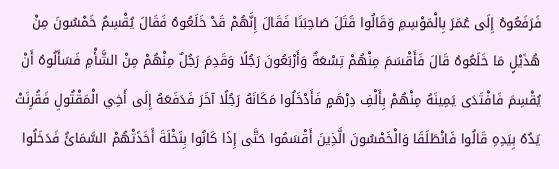فَرَفَعُوهُ إِلَی عُمَرَ بِالْمَوْسِمِ وَقَالُوا قَتَلَ صَاحِبَنَا فَقَالَ إِنَّهُمْ قَدْ خَلَعُوهُ فَقَالَ يُقْسِمُ خَمْسُونَ مِنْ هُذَيْلٍ مَا خَلَعُوهُ قَالَ فَأَقْسَمَ مِنْهُمْ تِسْعَةٌ وَأَرْبَعُونَ رَجُلًا وَقَدِمَ رَجُلٌ مِنْهُمْ مِنْ الشَّأْمِ فَسَأَلُوهُ أَنْ يُقْسِمَ فَافْتَدَی يَمِينَهُ مِنْهُمْ بِأَلْفِ دِرْهَمٍ فَأَدْخَلُوا مَکَانَهُ رَجُلًا آخَرَ فَدَفَعَهُ إِلَی أَخِي الْمَقْتُولِ فَقُرِنَتْ يَدُهُ بِيَدِهِ قَالُوا فَانْطَلَقَا وَالْخَمْسُونَ الَّذِينَ أَقْسَمُوا حَتَّی إِذَا کَانُوا بِنَخْلَةَ أَخَذَتْهُمْ السَّمَائُ فَدَخَلُوا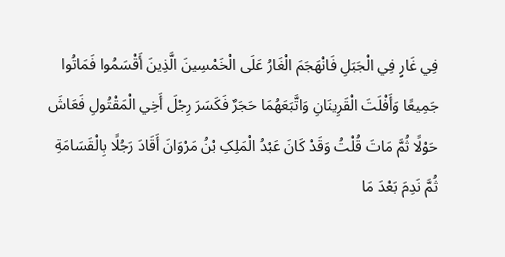فِي غَارٍ فِي الْجَبَلِ فَانْهَجَمَ الْغَارُ عَلَی الْخَمْسِينَ الَّذِينَ أَقْسَمُوا فَمَاتُوا جَمِيعًا وَأَفْلَتَ الْقَرِينَانِ وَاتَّبَعَهُمَا حَجَرٌ فَکَسَرَ رِجْلَ أَخِي الْمَقْتُولِ فَعَاشَ حَوْلًا ثُمَّ مَاتَ قُلْتُ وَقَدْ کَانَ عَبْدُ الْمَلِکِ بْنُ مَرْوَانَ أَقَادَ رَجُلًا بِالْقَسَامَةِ ثُمَّ نَدِمَ بَعْدَ مَا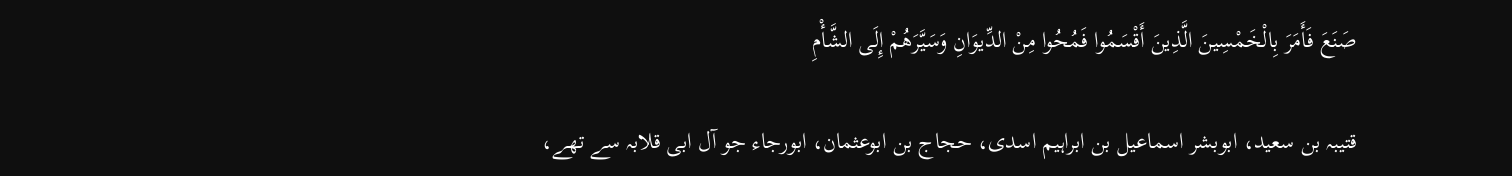صَنَعَ فَأَمَرَ بِالْخَمْسِينَ الَّذِينَ أَقْسَمُوا فَمُحُوا مِنْ الدِّيوَانِ وَسَيَّرَهُمْ إِلَی الشَّأْمِ

قتیبہ بن سعید، ابوبشر اسماعیل بن ابراہیم اسدی، حجاج بن ابوعثمان، ابورجاء جو آل ابی قلابہ سے تھے،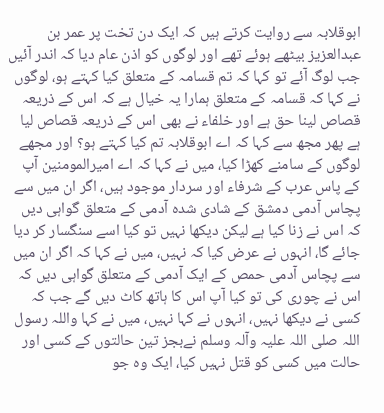ابوقلابہ سے روایت کرتے ہیں کہ ایک دن تخت پر عمر بن عبدالعزیز بیٹھے ہوئے تھے اور لوگوں کو اذن عام دیا کہ اندر آئیں جب لوگ آئے تو کہا کہ تم قسامہ کے متعلق کیا کہتے ہو، لوگوں نے کہا کہ قسامہ کے متعلق ہمارا یہ خیال ہے کہ اس کے ذریعہ قصاص لینا حق ہے اور خلفاء نے بھی اس کے ذریعہ قصاص لیا ہے پھر مجھ سے کہا کہ اے ابوقلابہ تم کیا کہتے ہو؟ اور مجھے لوگوں کے سامنے کھڑا کیا، میں نے کہا کہ اے امیرالمومنین آپ کے پاس عرب کے شرفاء اور سردار موجود ہیں، اگر ان میں سے پچاس آدمی دمشق کے شادی شدہ آدمی کے متعلق گواہی دیں کہ اس نے زنا کیا ہے لیکن دیکھا نہیں تو کیا اسے سنگسار کر دیا جائے گا، انہوں نے عرض کیا کہ نہیں، میں نے کہا کہ اگر ان میں سے پچاس آدمی حمص کے ایک آدمی کے متعلق گواہی دیں کہ اس نے چوری کی تو کیا آپ اس کا ہاتھ کاٹ دیں گے جب کہ کسی نے دیکھا نہیں، انہوں نے کہا نہیں، میں نے کہا واللہ رسول اللہ صلی اللہ علیہ وآلہ وسلم نےبجز تین حالتوں کے کسی اور حالت میں کسی کو قتل نہیں کیا، ایک وہ جو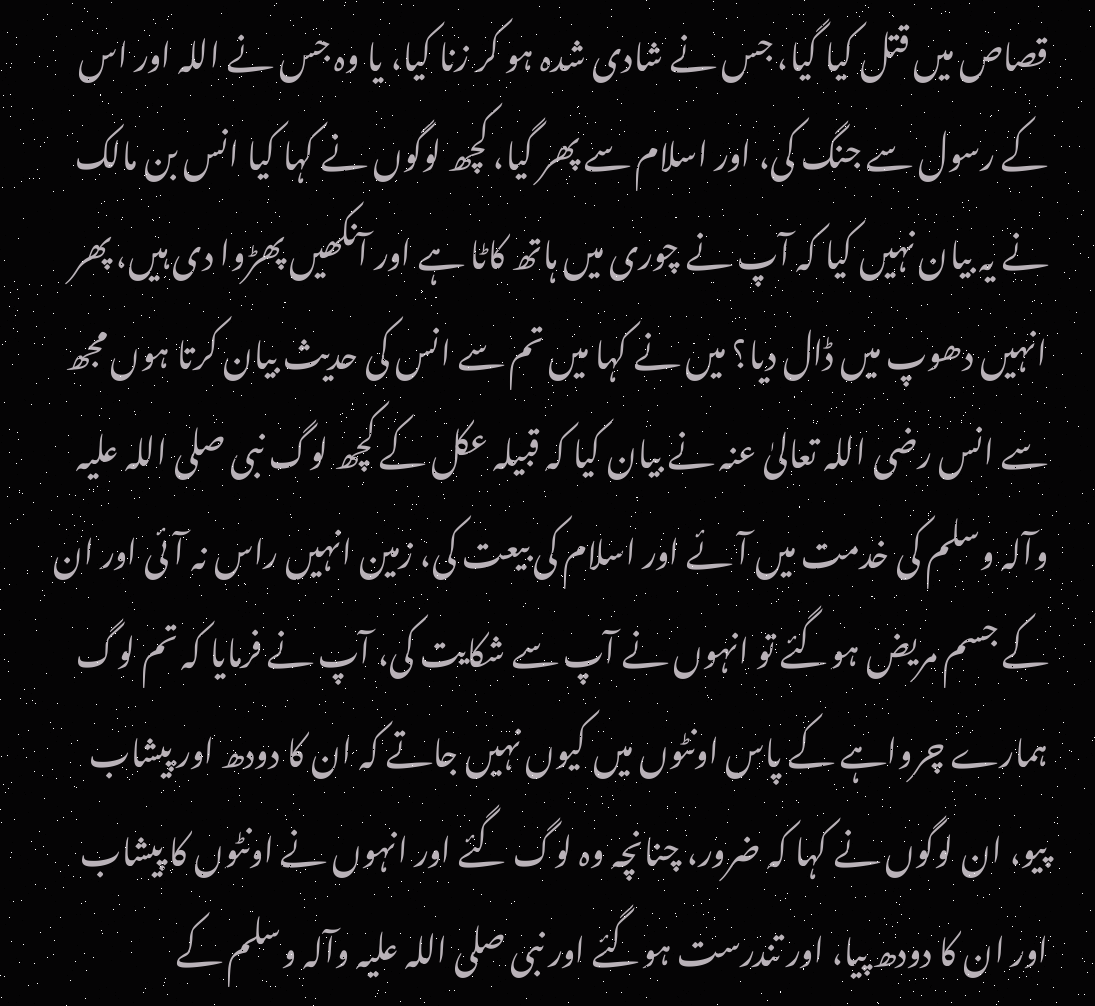قصاص میں قتل کیا گیا، جس نے شادی شدہ ہو کر زنا کیا، یا وہ جس نے اللہ اور اس کے رسول سے جنگ کی، اور اسلام سے پھر گیا، کچھ لوگوں نے کہا کیا انس بن مالک نے یہ بیان نہیں کیا کہ آپ نے چوری میں ہاتھ کاٹا ہے اور آنکھیں پھڑوا دی ہیں، پھر انہیں دھوپ میں ڈال دیا؟ میں نے کہا میں تم سے انس کی حدیث بیان کرتا ہوں مجھ سے انس رضی اللہ تعالیٰ عنہ نے بیان کیا کہ قبیلہ عکل کے کچھ لوگ نبی صلی اللہ علیہ وآلہ وسلم کی خدمت میں آئے اور اسلام کی بیعت کی، زمین انہیں راس نہ آئی اور ان کے جسم مریض ہوگئے تو انہوں نے آپ سے شکایت کی، آپ نے فرمایا کہ تم لوگ ہمارے چرواہے کے پاس اونٹوں میں کیوں نہیں جاتے کہ ان کا دودھ اور پیشاب پیو، ان لوگوں نے کہا کہ ضرور، چنانچہ وہ لوگ گئے اور انہوں نے اونٹوں کا پیشاب اور ان کا دودھ پیا، اور تندرست ہوگئے اور نبی صلی اللہ علیہ وآلہ وسلم کے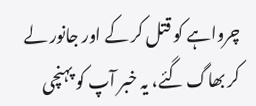چرواہے کو قتل کر کے اور جانور لے کر بھاگ گئے، یہ خبر آپ کو پہنچی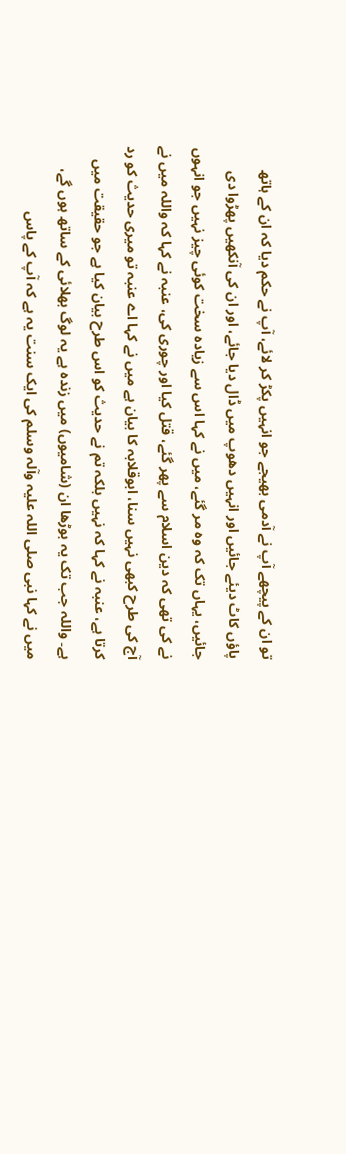تو ان کے پیچھے آپ نے آدمی بھیجے جو انہیں پکڑ کر لائے، آپ نے حکم دیا کہ ان کے ہاتھ پاؤں کاٹ دیئے جائیں اور انہیں دھوپ میں ڈال دیا جائے، اور ان کی آنکھیں پھڑوا دی جائیں، یہاں تک کہ وہ مر گئے، میں نے کہا اس سے زیادہ سخت کوئی چیز نہیں جو انہوں نے کی تھی کہ دین اسلام سے پھر گئے، قتل کیا اور چوری کی، عنبہ نے کہا کہ واللہ میں نے آج کی طرح کبھی نہیں سنا، ابوقلابہ کا بیان ہے میں نے کہا اے عنبہ تو میری حدیث کو رد کرتا ہے، عنبہ نے کہا کہ نہیں بلکہ تم نے حدیث کو اس طرح بیان کیا ہے جو حقیقت میں ہے۔ واللہ جب تک یہ بوڑھا ان (شامیوں) میں زندہ ہے یہ لوگ بھلائی کے ساتھ ہوں گے، میں نے کہا نبی صلی اللہ علیہ وآلہ وسلم کی ایک سنت یہ ہے کہ آپ کے پاس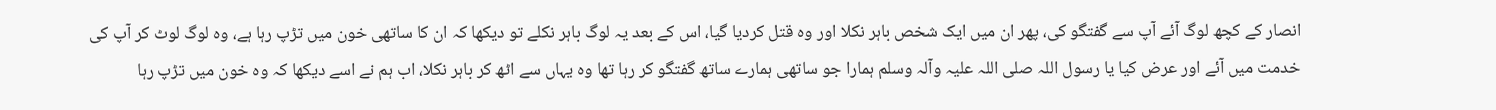انصار کے کچھ لوگ آئے آپ سے گفتگو کی، پھر ان میں ایک شخص باہر نکلا اور وہ قتل کردیا گیا، اس کے بعد یہ لوگ باہر نکلے تو دیکھا کہ ان کا ساتھی خون میں تڑپ رہا ہے، وہ لوگ لوٹ کر آپ کی خدمت میں آئے اور عرض کیا یا رسول اللہ صلی اللہ علیہ وآلہ وسلم ہمارا جو ساتھی ہمارے ساتھ گفتگو کر رہا تھا وہ یہاں سے اٹھ کر باہر نکلا، اب ہم نے اسے دیکھا کہ وہ خون میں تڑپ رہا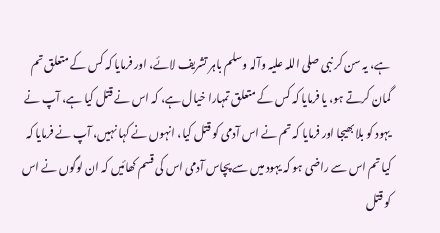ہے، یہ سن کر نبی صلی اللہ علیہ وآلہ وسلم باہر تشریف لائے، اور فرمایا کہ کس کے متعلق تم گمان کرتے ہو، یا فرمایا کہ کس کے متعلق تمہارا خیال ہے، کہ اس نے قتل کیا ہے، آپ نے یہود کو بلا بھیجا اور فرمایا کہ تم نے اس آدمی کو قتل کیا، انہوں نے کہا نہیں، آپ نے فرمایا کہ کیا تم اس سے راضی ہو کہ یہود میں سے پچاس آدمی اس کی قسم کھائیں کہ ان لوگوں نے اس کو قتل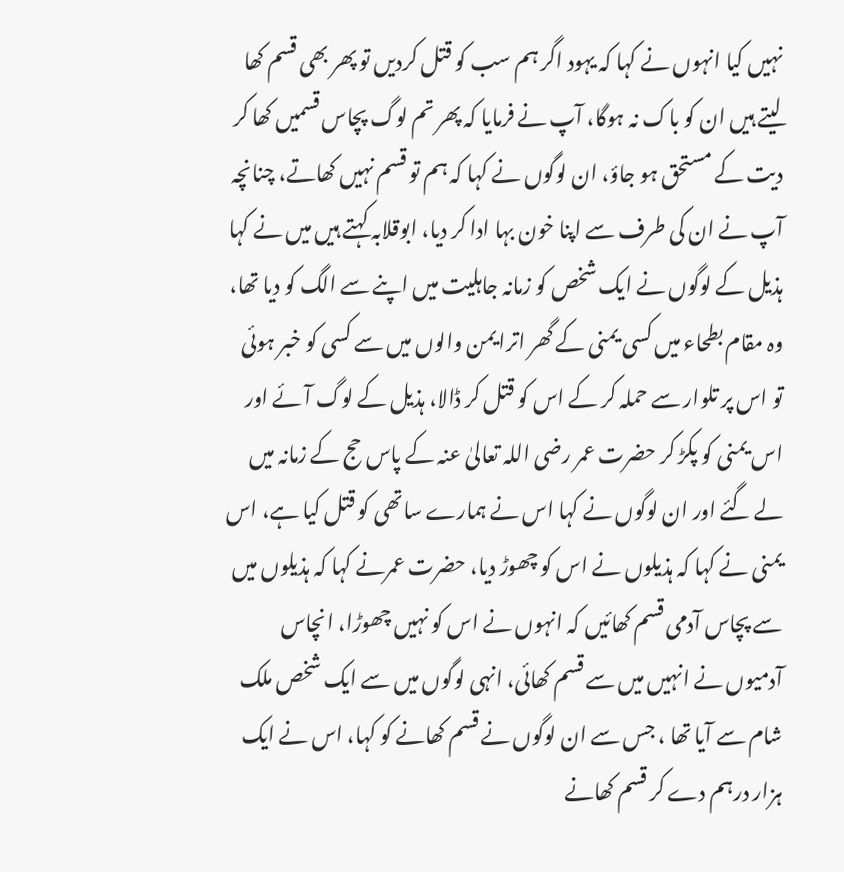نہیں کیا انہوں نے کہا کہ یہود اگر ہم سب کو قتل کردیں تو پھر بھی قسم کھا لیتے ہیں ان کو باک نہ ہوگا، آپ نے فرمایا کہ پھر تم لوگ پچاس قسمیں کھا کر دیت کے مستحق ہو جاؤ، ان لوگوں نے کہا کہ ہم تو قسم نہیں کھاتے، چنانچہ آپ نے ان کی طرف سے اپنا خون بہا ادا کر دیا، ابوقلابہ کہتے ہیں میں نے کہا ہذیل کے لوگوں نے ایک شخص کو زمانہ جاہلیت میں اپنے سے الگ کو دیا تھا، وہ مقام بطحاء میں کسی یمنی کے گھر اترا یمن والوں میں سے کسی کو خبر ہوئی تو اس پر تلوار سے حملہ کر کے اس کو قتل کر ڈالا، ہذیل کے لوگ آئے اور اس یمنی کو پکڑ کر حضرت عمر رضی اللہ تعالیٰ عنہ کے پاس حج کے زمانہ میں لے گئے اور ان لوگوں نے کہا اس نے ہمارے ساتھی کو قتل کیا ہے، اس یمنی نے کہا کہ ہذیلوں نے اس کو چھوڑ دیا، حضرت عمرنے کہا کہ ہذیلوں میں سے پچاس آدمی قسم کھائیں کہ انہوں نے اس کو نہیں چھوڑا، انچاس آدمیوں نے انہیں میں سے قسم کھائی، انہی لوگوں میں سے ایک شخص ملک شام سے آیا تھا ، جس سے ان لوگوں نے قسم کھانے کو کہا، اس نے ایک ہزار درہم دے کر قسم کھانے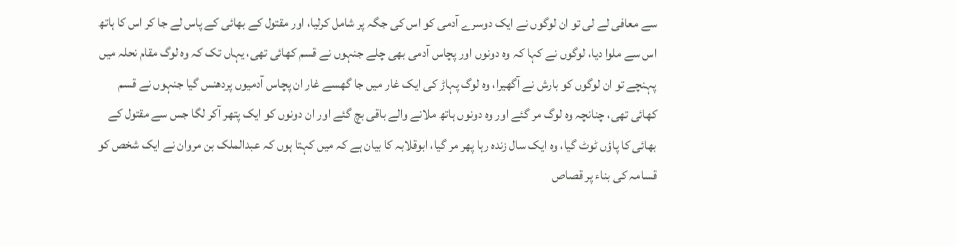سے معافی لے لی تو ان لوگوں نے ایک دوسرے آدمی کو اس کی جگہ پر شامل کرلیا، اور مقتول کے بھائی کے پاس لے جا کر اس کا ہاتھ اس سے ملوا دیا، لوگوں نے کہا کہ وہ دونوں اور پچاس آدمی بھی چلے جنہوں نے قسم کھائی تھی، یہاں تک کہ وہ لوگ مقام نحلہ میں پہنچے تو ان لوگوں کو بارش نے آگھیرا، وہ لوگ پہاڑ کی ایک غار میں جا گھسے غار ان پچاس آدمیوں پردھنس گیا جنہوں نے قسم کھائی تھی، چنانچہ وہ لوگ مر گئے اور وہ دونوں ہاتھ ملانے والے باقی بچ گئے اور ان دونوں کو ایک پتھر آکر لگا جس سے مقتول کے بھائی کا پاؤں ٹوٹ گیا، وہ ایک سال زندہ رہا پھر مر گیا، ابوقلابہ کا بیان ہے کہ میں کہتا ہوں کہ عبدالملک بن مروان نے ایک شخص کو قسامہ کی بناء پر قصاص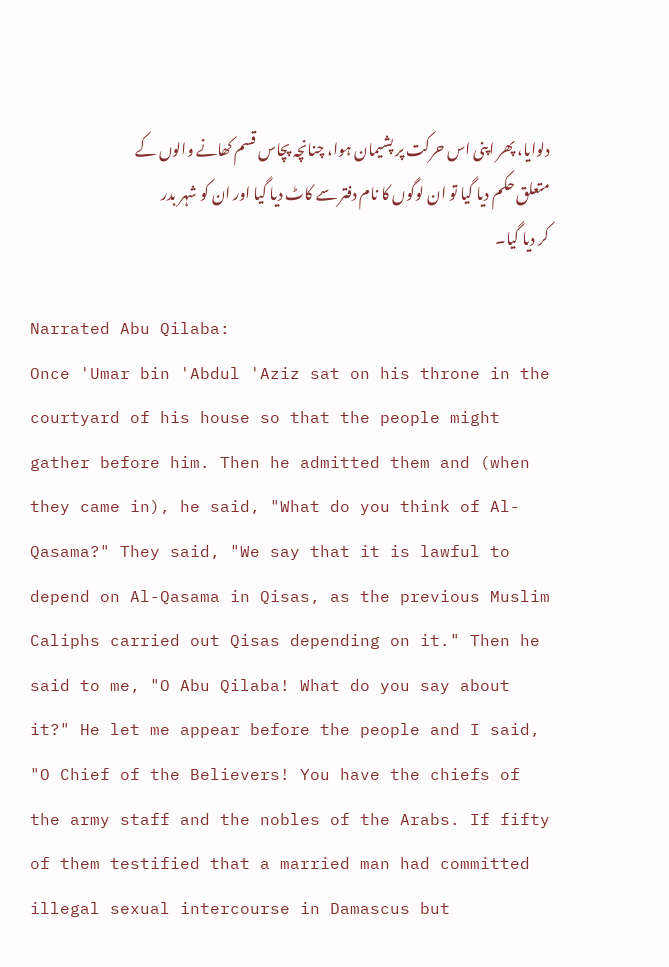دلوایا، پھر اپنی اس حرکت پر پشیمان ہوا، چنانچہ پچاس قسم کھانے والوں کے متعلق حکم دیا گیا تو ان لوگوں کا نام دفتر سے کاٹ دیا گیا اور ان کو شہر بدر کر دیا گیا۔

Narrated Abu Qilaba:
Once 'Umar bin 'Abdul 'Aziz sat on his throne in the courtyard of his house so that the people might gather before him. Then he admitted them and (when they came in), he said, "What do you think of Al-Qasama?" They said, "We say that it is lawful to depend on Al-Qasama in Qisas, as the previous Muslim Caliphs carried out Qisas depending on it." Then he said to me, "O Abu Qilaba! What do you say about it?" He let me appear before the people and I said, "O Chief of the Believers! You have the chiefs of the army staff and the nobles of the Arabs. If fifty of them testified that a married man had committed illegal sexual intercourse in Damascus but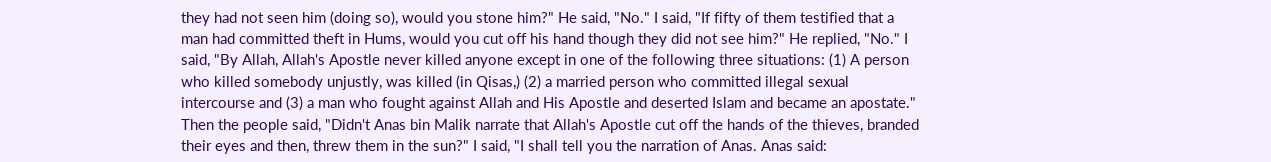they had not seen him (doing so), would you stone him?" He said, "No." I said, "If fifty of them testified that a man had committed theft in Hums, would you cut off his hand though they did not see him?" He replied, "No." I said, "By Allah, Allah's Apostle never killed anyone except in one of the following three situations: (1) A person who killed somebody unjustly, was killed (in Qisas,) (2) a married person who committed illegal sexual intercourse and (3) a man who fought against Allah and His Apostle and deserted Islam and became an apostate." Then the people said, "Didn't Anas bin Malik narrate that Allah's Apostle cut off the hands of the thieves, branded their eyes and then, threw them in the sun?" I said, "I shall tell you the narration of Anas. Anas said: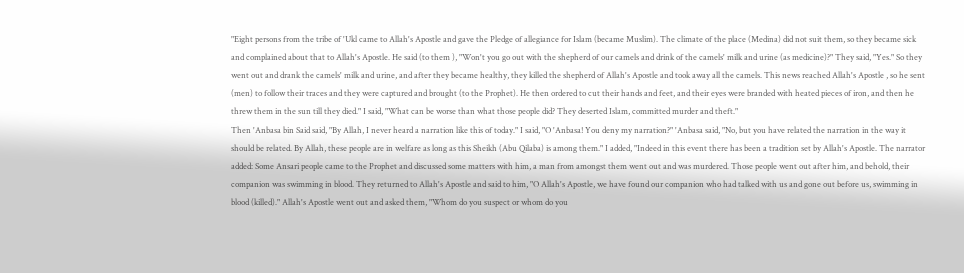"Eight persons from the tribe of 'Ukl came to Allah's Apostle and gave the Pledge of allegiance for Islam (became Muslim). The climate of the place (Medina) did not suit them, so they became sick and complained about that to Allah's Apostle. He said (to them ), "Won't you go out with the shepherd of our camels and drink of the camels' milk and urine (as medicine)?" They said, "Yes." So they went out and drank the camels' milk and urine, and after they became healthy, they killed the shepherd of Allah's Apostle and took away all the camels. This news reached Allah's Apostle , so he sent (men) to follow their traces and they were captured and brought (to the Prophet). He then ordered to cut their hands and feet, and their eyes were branded with heated pieces of iron, and then he threw them in the sun till they died." I said, "What can be worse than what those people did? They deserted Islam, committed murder and theft."
Then 'Anbasa bin Said said, "By Allah, I never heard a narration like this of today." I said, "O 'Anbasa! You deny my narration?" 'Anbasa said, "No, but you have related the narration in the way it should be related. By Allah, these people are in welfare as long as this Sheikh (Abu Qilaba) is among them." I added, "Indeed in this event there has been a tradition set by Allah's Apostle. The narrator added: Some Ansari people came to the Prophet and discussed some matters with him, a man from amongst them went out and was murdered. Those people went out after him, and behold, their companion was swimming in blood. They returned to Allah's Apostle and said to him, "O Allah's Apostle, we have found our companion who had talked with us and gone out before us, swimming in blood (killed)." Allah's Apostle went out and asked them, "Whom do you suspect or whom do you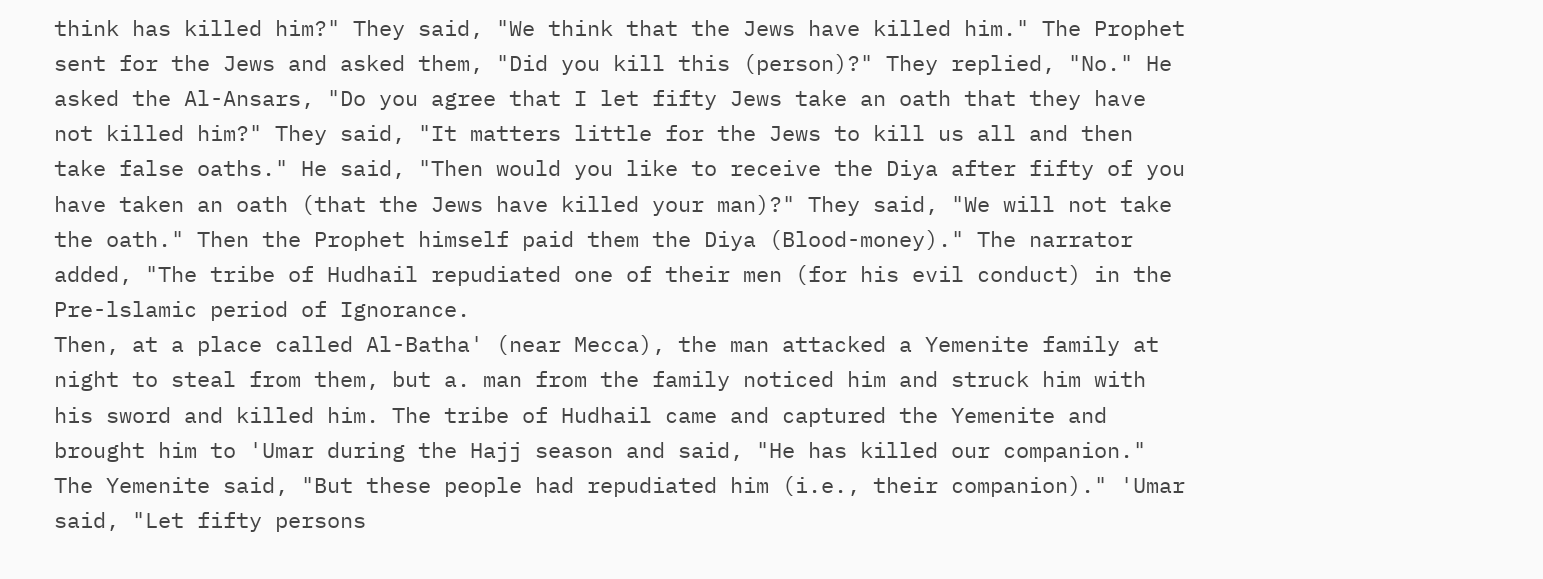think has killed him?" They said, "We think that the Jews have killed him." The Prophet sent for the Jews and asked them, "Did you kill this (person)?" They replied, "No." He asked the Al-Ansars, "Do you agree that I let fifty Jews take an oath that they have not killed him?" They said, "It matters little for the Jews to kill us all and then take false oaths." He said, "Then would you like to receive the Diya after fifty of you have taken an oath (that the Jews have killed your man)?" They said, "We will not take the oath." Then the Prophet himself paid them the Diya (Blood-money)." The narrator added, "The tribe of Hudhail repudiated one of their men (for his evil conduct) in the Pre-lslamic period of Ignorance.
Then, at a place called Al-Batha' (near Mecca), the man attacked a Yemenite family at night to steal from them, but a. man from the family noticed him and struck him with his sword and killed him. The tribe of Hudhail came and captured the Yemenite and brought him to 'Umar during the Hajj season and said, "He has killed our companion." The Yemenite said, "But these people had repudiated him (i.e., their companion)." 'Umar said, "Let fifty persons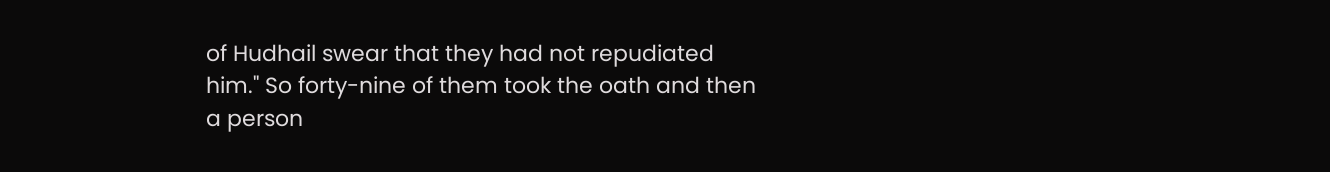of Hudhail swear that they had not repudiated him." So forty-nine of them took the oath and then a person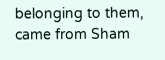belonging to them, came from Sham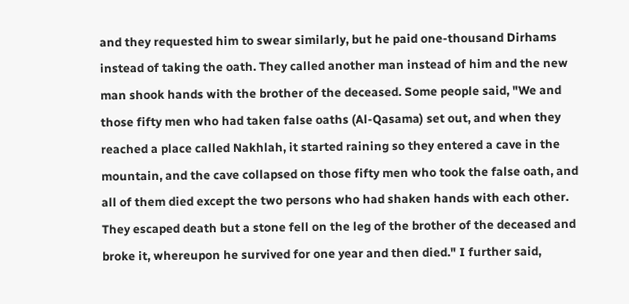and they requested him to swear similarly, but he paid one-thousand Dirhams instead of taking the oath. They called another man instead of him and the new man shook hands with the brother of the deceased. Some people said, "We and those fifty men who had taken false oaths (Al-Qasama) set out, and when they reached a place called Nakhlah, it started raining so they entered a cave in the mountain, and the cave collapsed on those fifty men who took the false oath, and all of them died except the two persons who had shaken hands with each other. They escaped death but a stone fell on the leg of the brother of the deceased and broke it, whereupon he survived for one year and then died." I further said,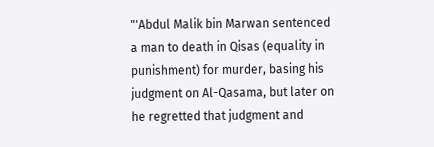"'Abdul Malik bin Marwan sentenced a man to death in Qisas (equality in punishment) for murder, basing his judgment on Al-Qasama, but later on he regretted that judgment and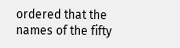ordered that the names of the fifty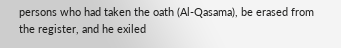persons who had taken the oath (Al-Qasama), be erased from the register, and he exiled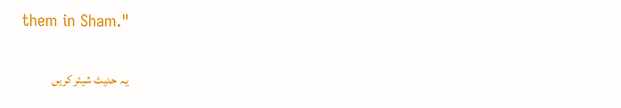them in Sham."

یہ حدیث شیئر کریں